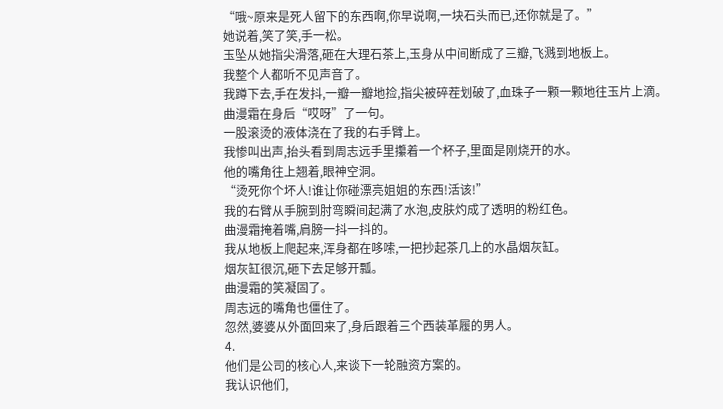“哦~原来是死人留下的东西啊,你早说啊,一块石头而已,还你就是了。”
她说着,笑了笑,手一松。
玉坠从她指尖滑落,砸在大理石茶上,玉身从中间断成了三瓣,飞溅到地板上。
我整个人都听不见声音了。
我蹲下去,手在发抖,一瓣一瓣地捡,指尖被碎茬划破了,血珠子一颗一颗地往玉片上滴。
曲漫霜在身后“哎呀”了一句。
一股滚烫的液体浇在了我的右手臂上。
我惨叫出声,抬头看到周志远手里攥着一个杯子,里面是刚烧开的水。
他的嘴角往上翘着,眼神空洞。
“烫死你个坏人!谁让你碰漂亮姐姐的东西!活该!”
我的右臂从手腕到肘弯瞬间起满了水泡,皮肤灼成了透明的粉红色。
曲漫霜掩着嘴,肩膀一抖一抖的。
我从地板上爬起来,浑身都在哆嗦,一把抄起茶几上的水晶烟灰缸。
烟灰缸很沉,砸下去足够开瓢。
曲漫霜的笑凝固了。
周志远的嘴角也僵住了。
忽然,婆婆从外面回来了,身后跟着三个西装革履的男人。
4.
他们是公司的核心人,来谈下一轮融资方案的。
我认识他们,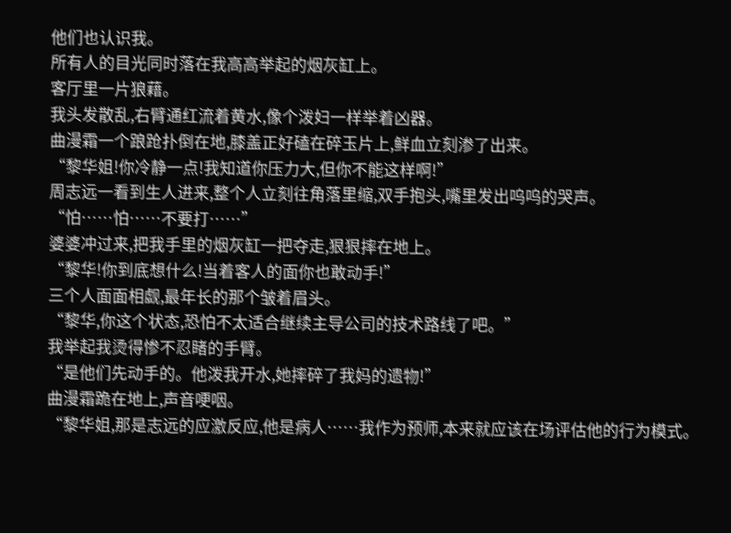他们也认识我。
所有人的目光同时落在我高高举起的烟灰缸上。
客厅里一片狼藉。
我头发散乱,右臂通红流着黄水,像个泼妇一样举着凶器。
曲漫霜一个踉跄扑倒在地,膝盖正好磕在碎玉片上,鲜血立刻渗了出来。
“黎华姐!你冷静一点!我知道你压力大,但你不能这样啊!”
周志远一看到生人进来,整个人立刻往角落里缩,双手抱头,嘴里发出呜呜的哭声。
“怕……怕……不要打……”
婆婆冲过来,把我手里的烟灰缸一把夺走,狠狠摔在地上。
“黎华!你到底想什么!当着客人的面你也敢动手!”
三个人面面相觑,最年长的那个皱着眉头。
“黎华,你这个状态,恐怕不太适合继续主导公司的技术路线了吧。”
我举起我烫得惨不忍睹的手臂。
“是他们先动手的。他泼我开水,她摔碎了我妈的遗物!”
曲漫霜跪在地上,声音哽咽。
“黎华姐,那是志远的应激反应,他是病人……我作为预师,本来就应该在场评估他的行为模式。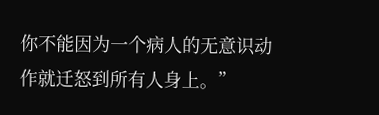你不能因为一个病人的无意识动作就迁怒到所有人身上。”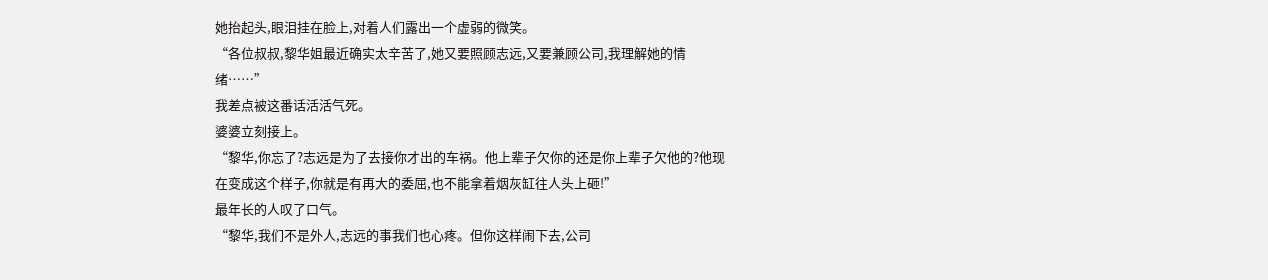她抬起头,眼泪挂在脸上,对着人们露出一个虚弱的微笑。
“各位叔叔,黎华姐最近确实太辛苦了,她又要照顾志远,又要兼顾公司,我理解她的情绪……”
我差点被这番话活活气死。
婆婆立刻接上。
“黎华,你忘了?志远是为了去接你才出的车祸。他上辈子欠你的还是你上辈子欠他的?他现在变成这个样子,你就是有再大的委屈,也不能拿着烟灰缸往人头上砸!”
最年长的人叹了口气。
“黎华,我们不是外人,志远的事我们也心疼。但你这样闹下去,公司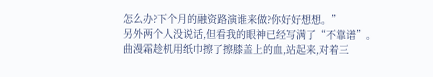怎么办?下个月的融资路演谁来做?你好好想想。”
另外两个人没说话,但看我的眼神已经写满了“不靠谱”。
曲漫霜趁机用纸巾擦了擦膝盖上的血,站起来,对着三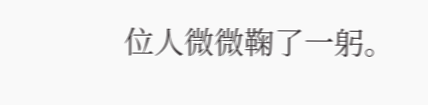位人微微鞠了一躬。